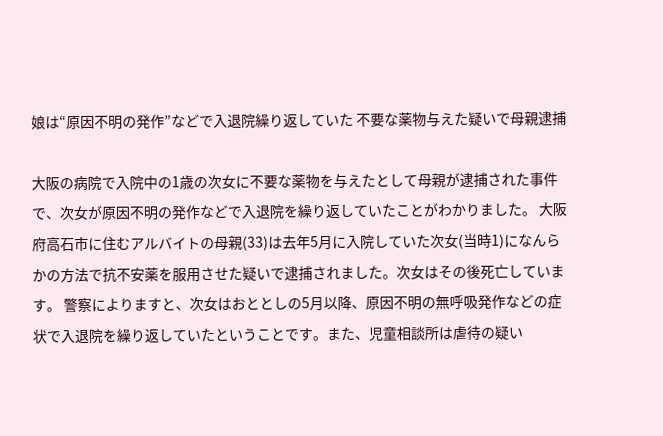娘は“原因不明の発作”などで入退院繰り返していた 不要な薬物与えた疑いで母親逮捕

大阪の病院で入院中の1歳の次女に不要な薬物を与えたとして母親が逮捕された事件で、次女が原因不明の発作などで入退院を繰り返していたことがわかりました。 大阪府高石市に住むアルバイトの母親(33)は去年5月に入院していた次女(当時1)になんらかの方法で抗不安薬を服用させた疑いで逮捕されました。次女はその後死亡しています。 警察によりますと、次女はおととしの5月以降、原因不明の無呼吸発作などの症状で入退院を繰り返していたということです。また、児童相談所は虐待の疑い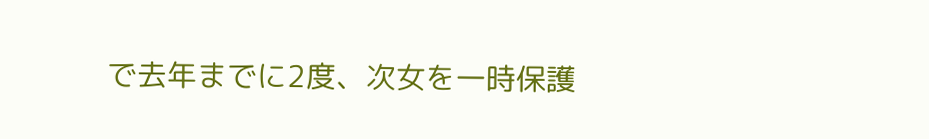で去年までに2度、次女を一時保護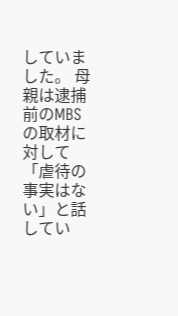していました。 母親は逮捕前のMBSの取材に対して「虐待の事実はない」と話してい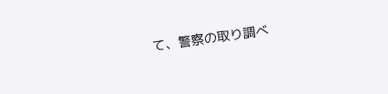て、警察の取り調べ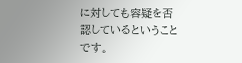に対しても容疑を否認しているということです。